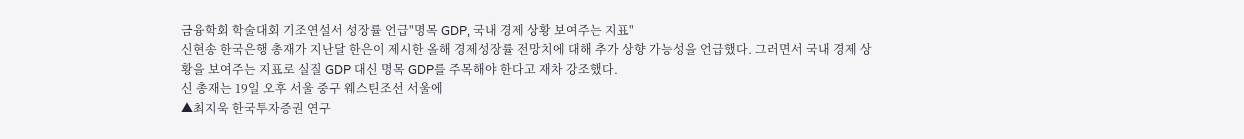금융학회 학술대회 기조연설서 성장률 언급"명목 GDP, 국내 경제 상황 보여주는 지표"
신현송 한국은행 총재가 지난달 한은이 제시한 올해 경제성장률 전망치에 대해 추가 상향 가능성을 언급했다. 그러면서 국내 경제 상황을 보여주는 지표로 실질 GDP 대신 명목 GDP를 주목해야 한다고 재차 강조했다.
신 총재는 19일 오후 서울 중구 웨스틴조선 서울에
▲최지욱 한국투자증권 연구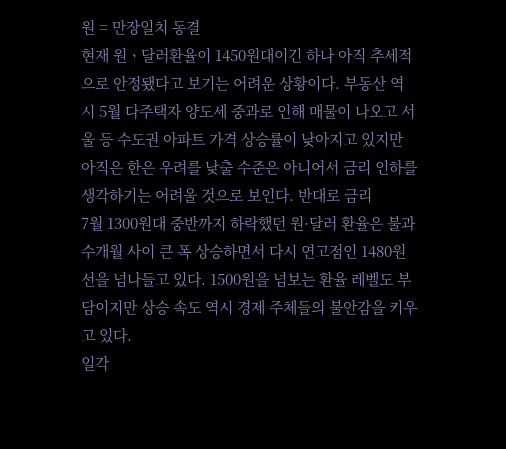원 = 만장일치 동결
현재 원ㆍ달러환율이 1450원대이긴 하나 아직 추세적으로 안정됐다고 보기는 어려운 상황이다. 부동산 역시 5월 다주택자 양도세 중과로 인해 매물이 나오고 서울 등 수도권 아파트 가격 상승률이 낮아지고 있지만 아직은 한은 우려를 낮출 수준은 아니어서 금리 인하를 생각하기는 어려울 것으로 보인다. 반대로 금리
7월 1300원대 중반까지 하락했던 원·달러 환율은 불과 수개월 사이 큰 폭 상승하면서 다시 연고점인 1480원 선을 넘나들고 있다. 1500원을 넘보는 환율 레벨도 부담이지만 상승 속도 역시 경제 주체들의 불안감을 키우고 있다.
일각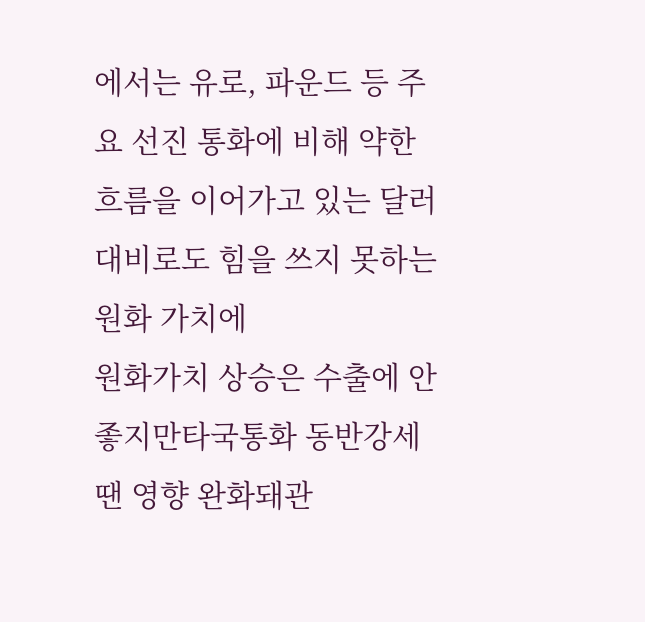에서는 유로, 파운드 등 주요 선진 통화에 비해 약한 흐름을 이어가고 있는 달러 대비로도 힘을 쓰지 못하는 원화 가치에
원화가치 상승은 수출에 안좋지만타국통화 동반강세땐 영향 완화돼관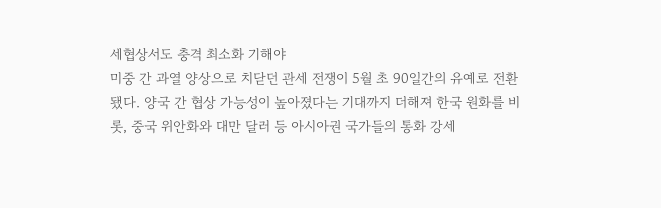세협상서도 충격 최소화 기해야
미중 간 과열 양상으로 치닫던 관세 전쟁이 5월 초 90일간의 유예로 전환됐다. 양국 간 협상 가능성이 높아졌다는 기대까지 더해져 한국 원화를 비롯, 중국 위안화와 대만 달러 등 아시아권 국가들의 통화 강세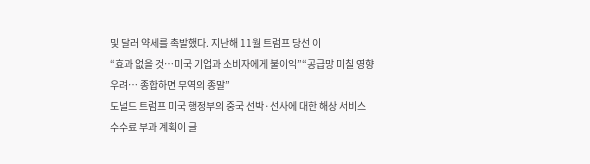및 달러 약세를 촉발했다. 지난해 11월 트럼프 당선 이
“효과 없을 것…미국 기업과 소비자에게 불이익”“공급망 미칠 영향 우려… 종합하면 무역의 종말”
도널드 트럼프 미국 행정부의 중국 선박·선사에 대한 해상 서비스 수수료 부과 계획이 글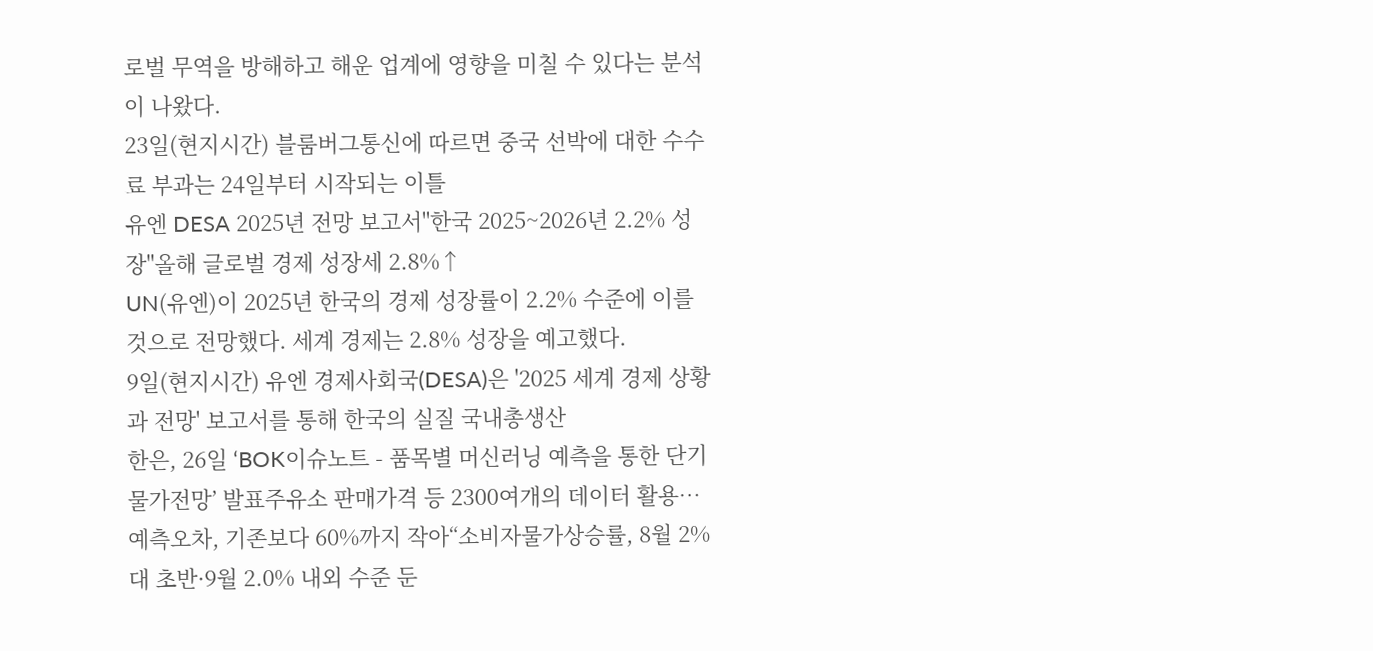로벌 무역을 방해하고 해운 업계에 영향을 미칠 수 있다는 분석이 나왔다.
23일(현지시간) 블룸버그통신에 따르면 중국 선박에 대한 수수료 부과는 24일부터 시작되는 이틀
유엔 DESA 2025년 전망 보고서"한국 2025~2026년 2.2% 성장"올해 글로벌 경제 성장세 2.8%↑
UN(유엔)이 2025년 한국의 경제 성장률이 2.2% 수준에 이를 것으로 전망했다. 세계 경제는 2.8% 성장을 예고했다.
9일(현지시간) 유엔 경제사회국(DESA)은 '2025 세계 경제 상황과 전망' 보고서를 통해 한국의 실질 국내총생산
한은, 26일 ‘BOK이슈노트 - 품목별 머신러닝 예측을 통한 단기 물가전망’ 발표주유소 판매가격 등 2300여개의 데이터 활용…예측오차, 기존보다 60%까지 작아“소비자물가상승률, 8월 2%대 초반·9월 2.0% 내외 수준 둔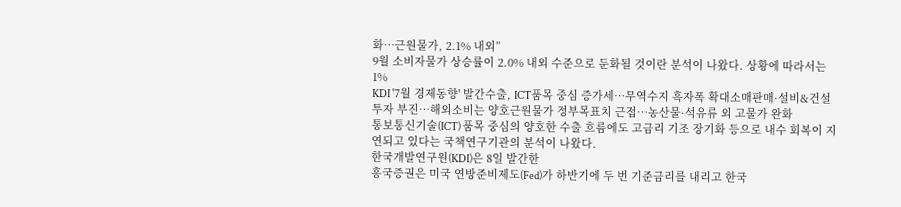화…근원물가, 2.1% 내외”
9월 소비자물가 상승률이 2.0% 내외 수준으로 둔화될 것이란 분석이 나왔다. 상황에 따라서는 1%
KDI '7월 경제동향' 발간수출, ICT품목 중심 증가세…무역수지 흑자폭 확대소매판매·설비&건설투자 부진…해외소비는 양호근원물가 정부목표치 근접…농산물·석유류 외 고물가 완화
통보통신기술(ICT) 품목 중심의 양호한 수출 흐름에도 고금리 기조 장기화 등으로 내수 회복이 지연되고 있다는 국책연구기관의 분석이 나왔다.
한국개발연구원(KDI)은 8일 발간한
흥국증권은 미국 연방준비제도(Fed)가 하반기에 두 번 기준금리를 내리고 한국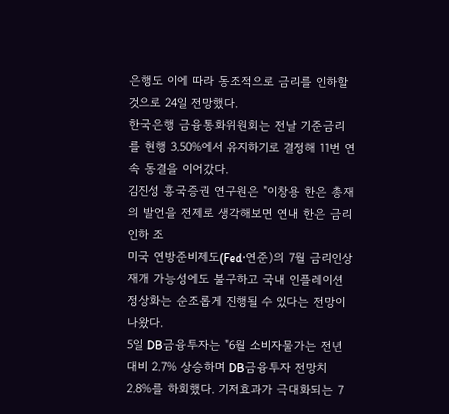은행도 이에 따라 동조적으로 금리를 인하할 것으로 24일 전망했다.
한국은행 금융통화위원회는 전날 기준금리를 현행 3.50%에서 유지하기로 결정해 11번 연속 동결을 이어갔다.
김진성 흥국증권 연구원은 "이창용 한은 총재의 발언을 전제로 생각해보면 연내 한은 금리인하 조
미국 연방준비제도(Fed·연준)의 7월 금리인상 재개 가능성에도 불구하고 국내 인플레이션 정상화는 순조롭게 진행될 수 있다는 전망이 나왔다.
5일 DB금융투자는 "6월 소비자물가는 전년 대비 2.7% 상승하며 DB금융투자 전망치 2.8%를 하회했다. 기저효과가 극대화되는 7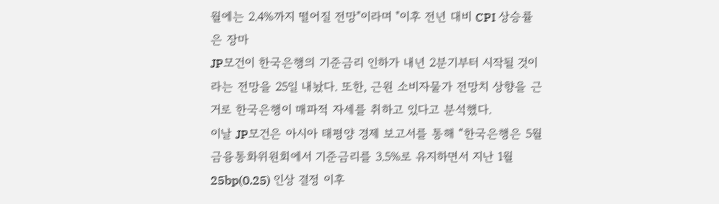월에는 2.4%까지 떨어질 전망"이라며 "이후 전년 대비 CPI 상승률은 장마
JP모건이 한국은행의 기준금리 인하가 내년 2분기부터 시작될 것이라는 전망을 25일 내놨다. 또한, 근원 소비자물가 전망치 상향을 근거로 한국은행이 매파적 자세를 취하고 있다고 분석했다.
이날 JP모건은 아시아 태평양 경제 보고서를 통해 “한국은행은 5월 금융통화위원회에서 기준금리를 3.5%로 유지하면서 지난 1월 25bp(0.25) 인상 결정 이후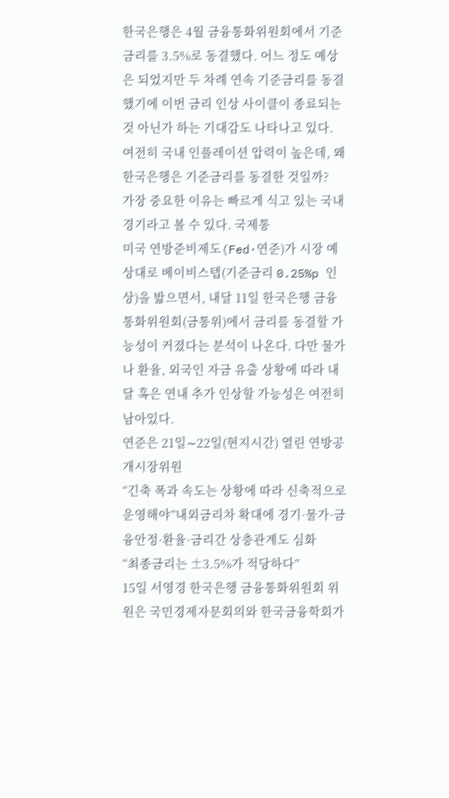한국은행은 4월 금융통화위원회에서 기준금리를 3.5%로 동결했다. 어느 정도 예상은 되었지만 두 차례 연속 기준금리를 동결했기에 이번 금리 인상 사이클이 종료되는 것 아닌가 하는 기대감도 나타나고 있다. 여전히 국내 인플레이션 압력이 높은데, 왜 한국은행은 기준금리를 동결한 것일까?
가장 중요한 이유는 빠르게 식고 있는 국내 경기라고 볼 수 있다. 국제통
미국 연방준비제도(Fed·연준)가 시장 예상대로 베이비스텝(기준금리 0.25%p 인상)을 밟으면서, 내달 11일 한국은행 금융통화위원회(금통위)에서 금리를 동결할 가능성이 커졌다는 분석이 나온다. 다만 물가나 환율, 외국인 자금 유출 상황에 따라 내달 혹은 연내 추가 인상할 가능성은 여전히 남아있다.
연준은 21일∼22일(현지시간) 열린 연방공개시장위원
“긴축 폭과 속도는 상황에 따라 신축적으로 운영해야”내외금리차 확대에 경기·물가·금융안정·환율·금리간 상충관계도 심화
“최종금리는 ±3.5%가 적당하다”
15일 서영경 한국은행 금융통화위원회 위원은 국민경제자문회의와 한국금융학회가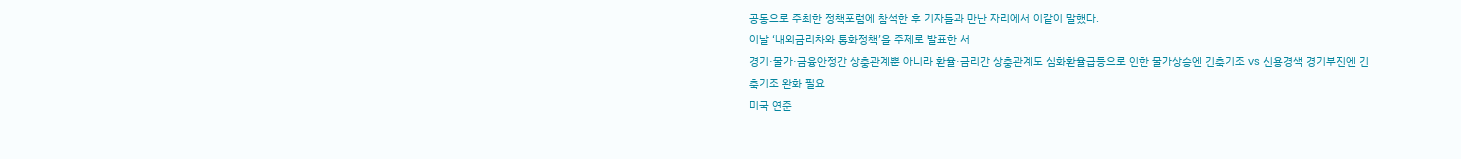공동으로 주최한 정책포럼에 참석한 후 기자들과 만난 자리에서 이같이 말했다.
이날 ‘내외금리차와 통화정책’을 주제로 발표한 서
경기·물가·금융안정간 상충관계뿐 아니라 환율·금리간 상충관계도 심화환율급등으로 인한 물가상승엔 긴축기조 vs 신용경색 경기부진엔 긴축기조 완화 필요
미국 연준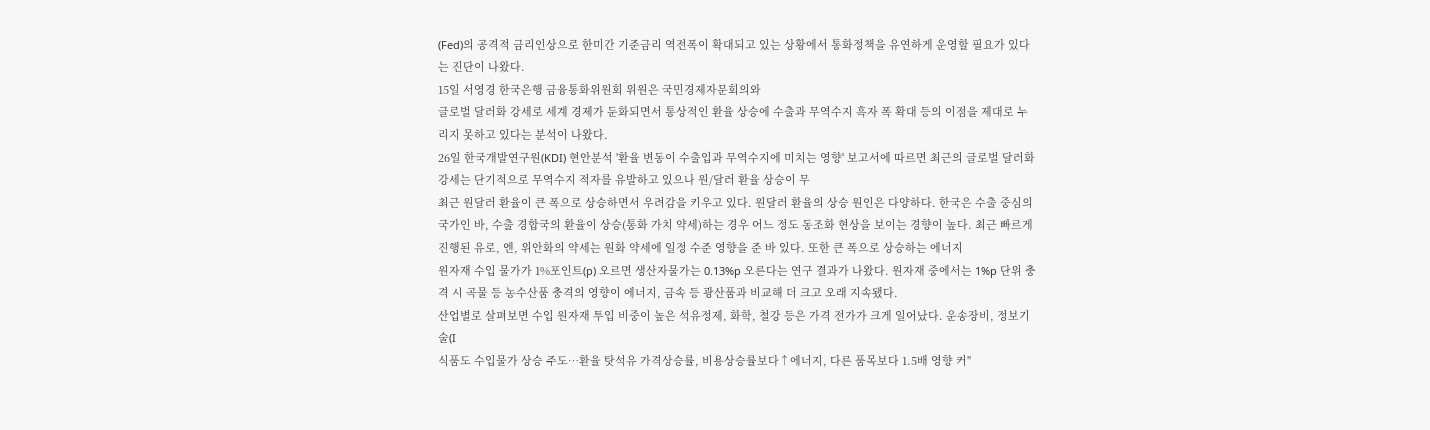(Fed)의 공격적 금리인상으로 한미간 기준금리 역전폭이 확대되고 있는 상황에서 통화정책을 유연하게 운영할 필요가 있다는 진단이 나왔다.
15일 서영경 한국은행 금융통화위원회 위원은 국민경제자문회의와
글로벌 달러화 강세로 세계 경제가 둔화되면서 통상적인 환율 상승에 수출과 무역수지 흑자 폭 확대 등의 이점을 제대로 누리지 못하고 있다는 분석이 나왔다.
26일 한국개발연구원(KDI) 현안분석 '환율 변동이 수출입과 무역수지에 미치는 영향' 보고서에 따르면 최근의 글로벌 달러화 강세는 단기적으로 무역수지 적자를 유발하고 있으나 원/달러 환율 상승이 무
최근 원달러 환율이 큰 폭으로 상승하면서 우려감을 키우고 있다. 원달러 환율의 상승 원인은 다양하다. 한국은 수출 중심의 국가인 바, 수출 경합국의 환율이 상승(통화 가치 약세)하는 경우 어느 정도 동조화 현상을 보이는 경향이 높다. 최근 빠르게 진행된 유로, 엔, 위안화의 약세는 원화 약세에 일정 수준 영향을 준 바 있다. 또한 큰 폭으로 상승하는 에너지
원자재 수입 물가가 1%포인트(p) 오르면 생산자물가는 0.13%p 오른다는 연구 결과가 나왔다. 원자재 중에서는 1%p 단위 충격 시 곡물 등 농수산품 충격의 영향이 에너지, 금속 등 광산품과 비교해 더 크고 오래 지속됐다.
산업별로 살펴보면 수입 원자재 투입 비중이 높은 석유정제, 화학, 철강 등은 가격 전가가 크게 일어났다. 운송장비, 정보기술(I
식품도 수입물가 상승 주도…환율 탓석유 가격상승률, 비용상승률보다↑에너지, 다른 품목보다 1.5배 영향 커"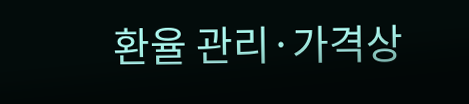환율 관리·가격상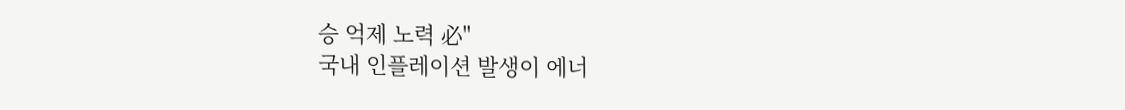승 억제 노력 必"
국내 인플레이션 발생이 에너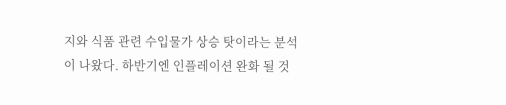지와 식품 관련 수입물가 상승 탓이라는 분석이 나왔다. 하반기엔 인플레이션 완화 될 것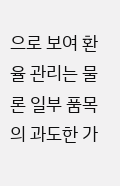으로 보여 환율 관리는 물론 일부 품목의 과도한 가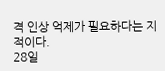격 인상 억제가 필요하다는 지적이다.
28일